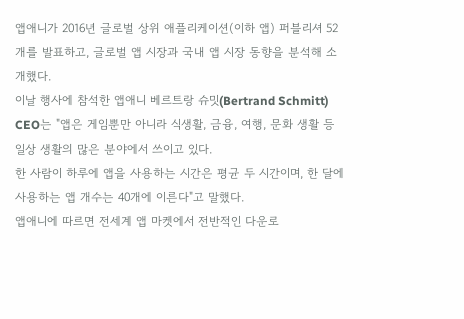앱애니가 2016년 글로벌 상위 애플리케이션(이하 앱) 퍼블리셔 52개를 발표하고, 글로벌 앱 시장과 국내 앱 시장 동향을 분석해 소개했다.
이날 행사에 참석한 앱애니 베르트랑 슈밋(Bertrand Schmitt) CEO는 "앱은 게임뿐만 아니라 식생활, 금융, 여행, 문화 생활 등 일상 생활의 많은 분야에서 쓰이고 있다.
한 사람이 하루에 앱을 사용하는 시간은 평균 두 시간이며, 한 달에 사용하는 앱 개수는 40개에 이른다"고 말했다.
앱애니에 따르면 전세계 앱 마켓에서 전반적인 다운로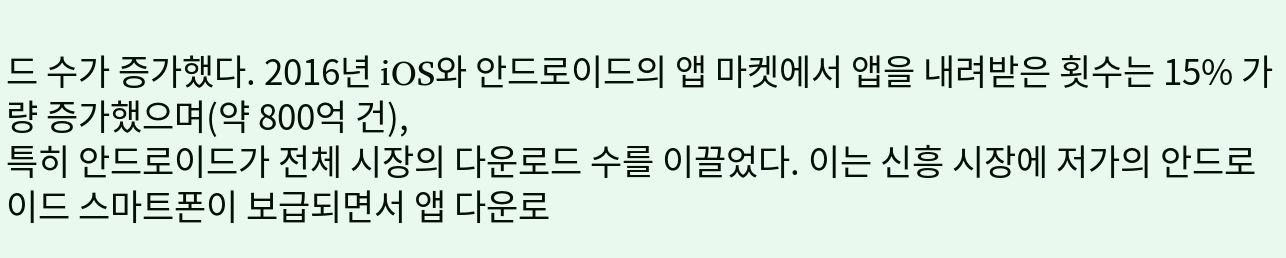드 수가 증가했다. 2016년 iOS와 안드로이드의 앱 마켓에서 앱을 내려받은 횟수는 15% 가량 증가했으며(약 800억 건),
특히 안드로이드가 전체 시장의 다운로드 수를 이끌었다. 이는 신흥 시장에 저가의 안드로이드 스마트폰이 보급되면서 앱 다운로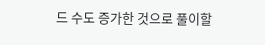드 수도 증가한 것으로 풀이할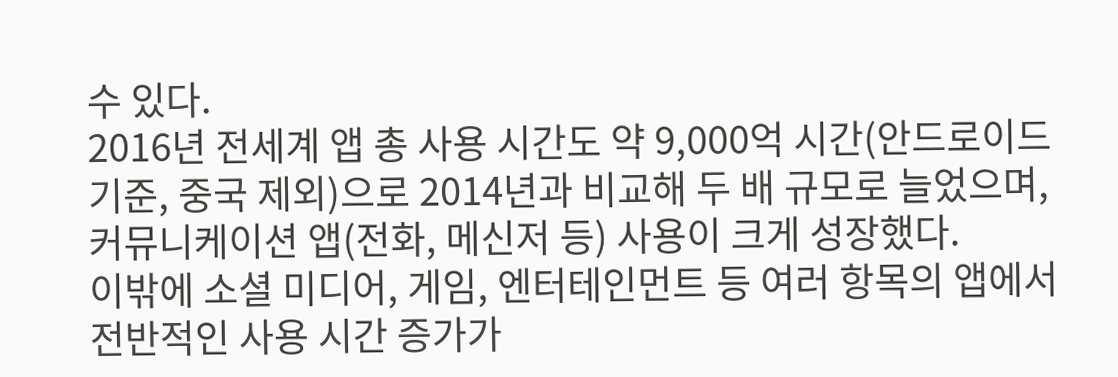수 있다.
2016년 전세계 앱 총 사용 시간도 약 9,000억 시간(안드로이드 기준, 중국 제외)으로 2014년과 비교해 두 배 규모로 늘었으며, 커뮤니케이션 앱(전화, 메신저 등) 사용이 크게 성장했다.
이밖에 소셜 미디어, 게임, 엔터테인먼트 등 여러 항목의 앱에서 전반적인 사용 시간 증가가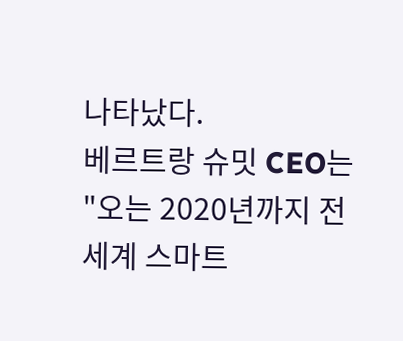나타났다.
베르트랑 슈밋 CEO는 "오는 2020년까지 전세계 스마트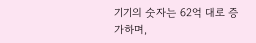기기의 숫자는 62억 대로 증가하며,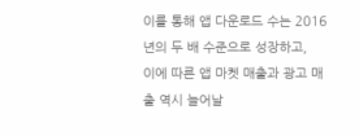이를 통해 앱 다운로드 수는 2016년의 두 배 수준으로 성장하고,
이에 따른 앱 마켓 매출과 광고 매출 역시 늘어날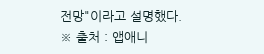전망"이라고 설명했다.
※ 출처 : 앱애니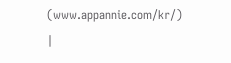(www.appannie.com/kr/) |